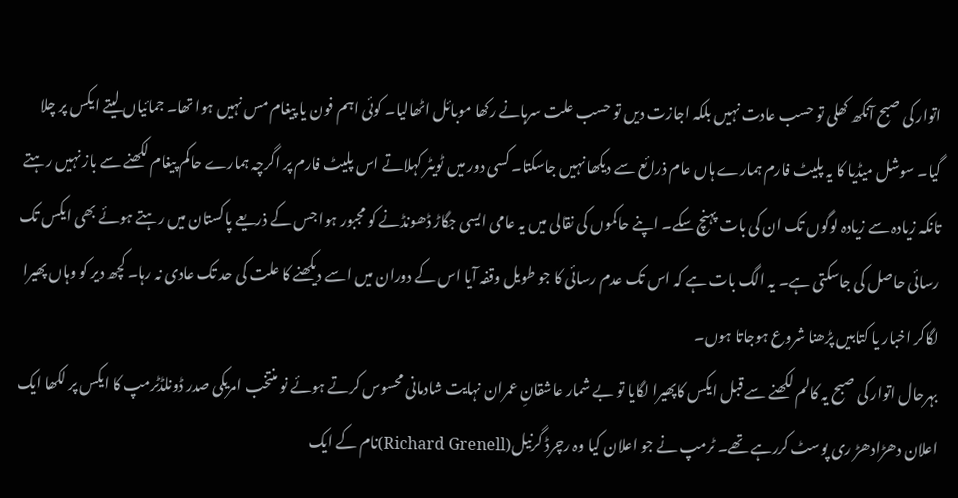اتوار کی صبح آنکھ کھلی تو حسب عادت نہیں بلکہ اجازت دیں تو حسب علت سرہانے رکھا موبائل اٹھالیا۔ کوئی اہم فون یا پیغام مس نہیں ہوا تھا۔ جمائیاں لیتے ایکس پر چلا گیا۔ سوشل میڈیا کا یہ پلیٹ فارم ہمارے ہاں عام ذرائع سے دیکھا نہیں جاسکتا۔ کسی دور میں ٹویٹر کہلاتے اس پلیٹ فارم پر اگرچہ ہمارے حاکم پیغام لکھنے سے باز نہیں رہتے تانکہ زیادہ سے زیادہ لوگوں تک ان کی بات پہنچ سکے۔ اپنے حاکموں کی نقالی میں یہ عامی ایسی جگاڑ ڈھونڈنے کو مجبور ہوا جس کے ذریعے پاکستان میں رہتے ہوئے بھی ایکس تک رسائی حاصل کی جاسکتی ہے۔ یہ الگ بات ہے کہ اس تک عدم رسائی کا جو طویل وقفہ آیا اس کے دوران میں اسے دیکھنے کا علت کی حد تک عادی نہ رہا۔ کچھ دیر کو وہاں پھیرا لگاکر اخبار یا کتابیں پڑھنا شروع ہوجاتا ہوں۔
بہرحال اتوار کی صبح یہ کالم لکھنے سے قبل ایکس کاپھیرا لگایا تو بے شمار عاشقانِ عمران نہایت شادمانی محسوس کرتے ہوئے نو منتخب امریکی صدر ڈونلڈٹرمپ کا ایکس پر لکھا ایک اعلان دھڑادھڑ ری پوسٹ کررہے تھے۔ ٹرمپ نے جو اعلان کیا وہ رچرڈ گرنیل(Richard Grenell)نام کے ایک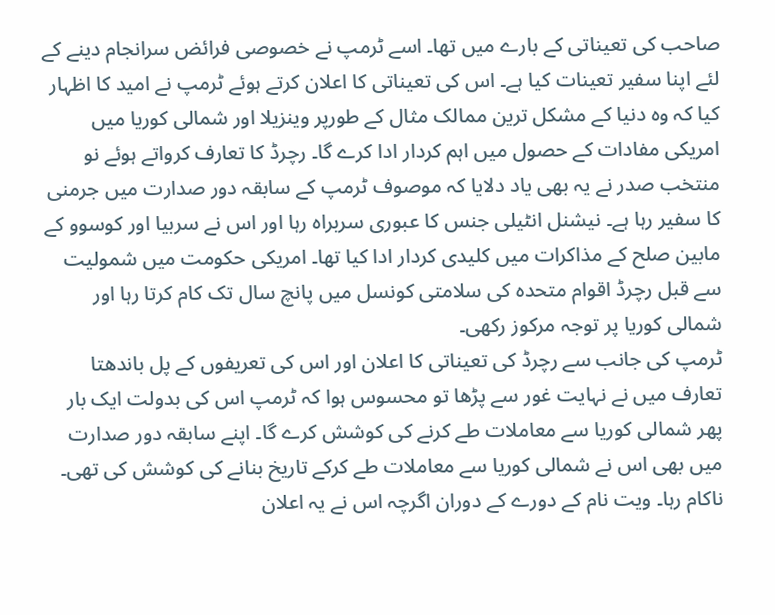صاحب کی تعیناتی کے بارے میں تھا۔ اسے ٹرمپ نے خصوصی فرائض سرانجام دینے کے لئے اپنا سفیر تعینات کیا ہے۔ اس کی تعیناتی کا اعلان کرتے ہوئے ٹرمپ نے امید کا اظہار کیا کہ وہ دنیا کے مشکل ترین ممالک مثال کے طورپر وینزیلا اور شمالی کوریا میں امریکی مفادات کے حصول میں اہم کردار ادا کرے گا۔ رچرڈ کا تعارف کرواتے ہوئے نو منتخب صدر نے یہ بھی یاد دلایا کہ موصوف ٹرمپ کے سابقہ دور صدارت میں جرمنی کا سفیر رہا ہے۔ نیشنل انٹیلی جنس کا عبوری سربراہ رہا اور اس نے سربیا اور کوسوو کے مابین صلح کے مذاکرات میں کلیدی کردار ادا کیا تھا۔ امریکی حکومت میں شمولیت سے قبل رچرڈ اقوام متحدہ کی سلامتی کونسل میں پانچ سال تک کام کرتا رہا اور شمالی کوریا پر توجہ مرکوز رکھی۔
ٹرمپ کی جانب سے رچرڈ کی تعیناتی کا اعلان اور اس کی تعریفوں کے پل باندھتا تعارف میں نے نہایت غور سے پڑھا تو محسوس ہوا کہ ٹرمپ اس کی بدولت ایک بار پھر شمالی کوریا سے معاملات طے کرنے کی کوشش کرے گا۔ اپنے سابقہ دور صدارت میں بھی اس نے شمالی کوریا سے معاملات طے کرکے تاریخ بنانے کی کوشش کی تھی۔ ناکام رہا۔ ویت نام کے دورے کے دوران اگرچہ اس نے یہ اعلان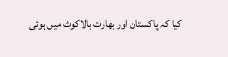کیا کہ پاکستان اور بھارت بالاکوٹ میں ہوئی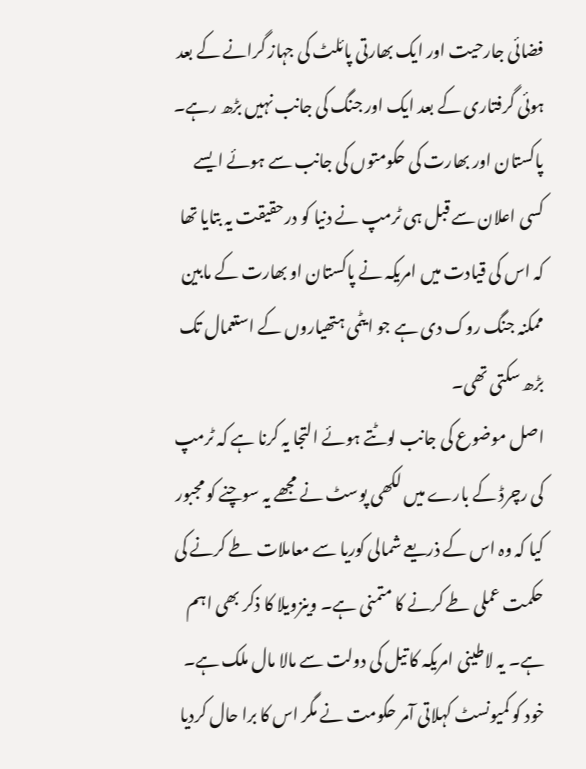فضائی جارحیت اور ایک بھارتی پائلٹ کی جہاز گرانے کے بعد ہوئی گرفتاری کے بعد ایک اور جنگ کی جانب نہیں بڑھ رہے۔ پاکستان اور بھارت کی حکومتوں کی جانب سے ہوئے ایسے کسی اعلان سے قبل ہی ٹرمپ نے دنیا کو درحقیقت یہ بتایا تھا کہ اس کی قیادت میں امریکہ نے پاکستان او بھارت کے مابین ممکنہ جنگ روک دی ہے جو ایٹمی ہتھیاروں کے استعمال تک بڑھ سکتی تھی۔
اصل موضوع کی جانب لوٹتے ہوئے التجا یہ کرنا ہے کہ ٹرمپ کی رچرڈ کے بارے میں لکھی پوسٹ نے مجھے یہ سوچنے کو مجبور کیا کہ وہ اس کے ذریعے شمالی کوریا سے معاملات طے کرنے کی حکمت عملی طے کرنے کا متمنی ہے۔ وینزویلا کا ذکر بھی اہم ہے۔ یہ لاطینی امریکہ کا تیل کی دولت سے مالا مال ملک ہے۔ خود کو کمیونسٹ کہلاتی آمر حکومت نے مگر اس کا برا حال کردیا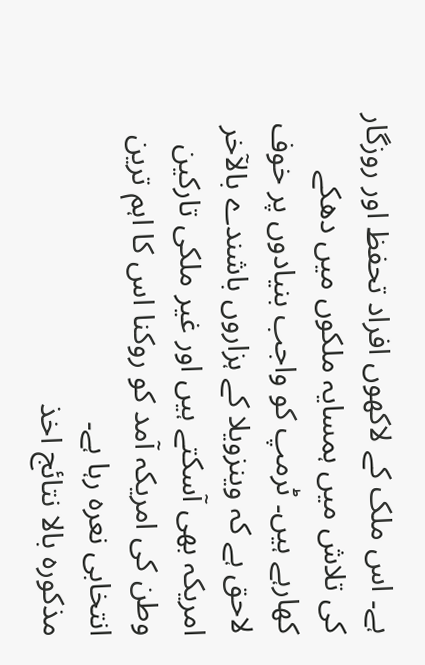ہے۔ اس ملک کے لاکھوں افراد تحفظ اور روزگار کی تلاش میں ہمسایہ ملکوں میں دھکے کھارہے ہیں۔ ٹرمپ کو واجب بنیادوں پر خوف لاحق ہے کہ وینزویلا کے ہزاروں باشندے بالآخر امریکہ بھی آسکتے ہیں اور غیر ملکی تارکین وطن کی امریکہ آمد کو روکنا اس کا اہم ترین انتخابی نعرہ رہا ہے۔
مذکورہ بالا نتائج اخذ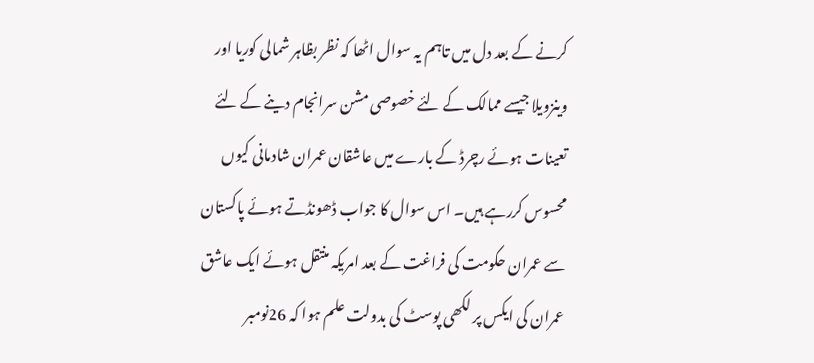کرنے کے بعد دل میں تاہم یہ سوال اٹھا کہ نظر بظاہر شمالی کوریا اور وینزویلا جیسے ممالک کے لئے خصوصی مشن سرانجام دینے کے لئے تعینات ہوئے رچرڈ کے بارے میں عاشقان عمران شادمانی کیوں محسوس کررہے ہیں۔ اس سوال کا جواب ڈھونڈتے ہوئے پاکستان سے عمران حکومت کی فراغت کے بعد امریکہ منتقل ہوئے ایک عاشق عمران کی ایکس پر لکھی پوسٹ کی بدولت علم ہوا کہ 26نومبر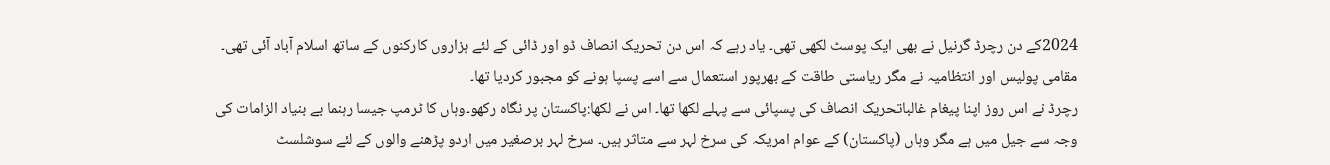2024کے دن رچرڈ گرنیل نے بھی ایک پوسٹ لکھی تھی۔ یاد رہے کہ اس دن تحریک انصاف ڈو اور ڈائی کے لئے ہزاروں کارکنوں کے ساتھ اسلام آباد آئی تھی۔ مقامی پولیس اور انتظامیہ نے مگر ریاستی طاقت کے بھرپور استعمال سے اسے پسپا ہونے کو مجبور کردیا تھا۔
رچرڈ نے اس روز اپنا پیغام غالباتحریک انصاف کی پسپائی سے پہلے لکھا تھا۔ اس نے لکھا:پاکستان پر نگاہ رکھو۔وہاں کا ٹرمپ جیسا رہنما بے بنیاد الزامات کی وجہ سے جیل میں ہے مگر وہاں (پاکستان) کے عوام امریکہ کی سرخ لہر سے متاثر ہیں۔ سرخ لہر برصغیر میں اردو پڑھنے والوں کے لئے سوشلسٹ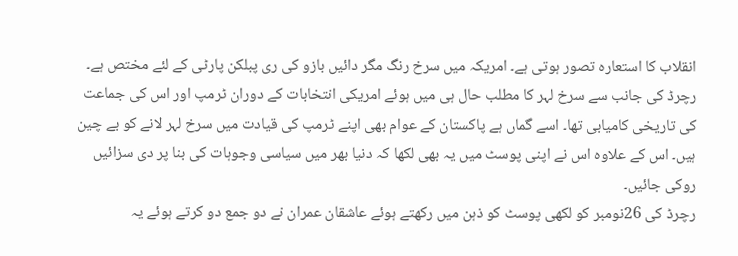انقلاب کا استعارہ تصور ہوتی ہے۔ امریکہ میں سرخ رنگ مگر دائیں بازو کی ری پبلکن پارٹی کے لئے مختص ہے۔ رچرڈ کی جانب سے سرخ لہر کا مطلب حال ہی میں ہوئے امریکی انتخابات کے دوران ٹرمپ اور اس کی جماعت کی تاریخی کامیابی تھا۔ اسے گماں ہے پاکستان کے عوام بھی اپنے ٹرمپ کی قیادت میں سرخ لہر لانے کو بے چین ہیں۔ اس کے علاوہ اس نے اپنی پوسٹ میں یہ بھی لکھا کہ دنیا بھر میں سیاسی وجوہات کی بنا پر دی سزائیں روکی جائیں۔
رچرڈ کی 26نومبر کو لکھی پوسٹ کو ذہن میں رکھتے ہوئے عاشقان عمران نے دو جمع دو کرتے ہوئے یہ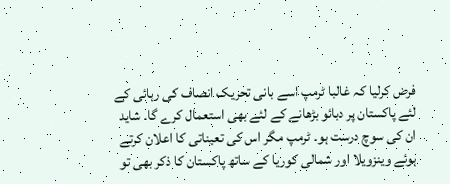فرض کرلیا کہ غالبا ٹرمپ اسے بانی تحریک انصاف کی رہائی کے لئے پاکستان پر دبائو بڑھانے کے لئے بھی استعمال کرے گا۔ شاید ان کی سوچ درست ہو۔ ٹرمپ مگر اس کی تعیناتی کا اعلان کرتے ہوئے وینزویلا اور شمالی کوریا کے ساتھ پاکستان کا ذکر بھی تو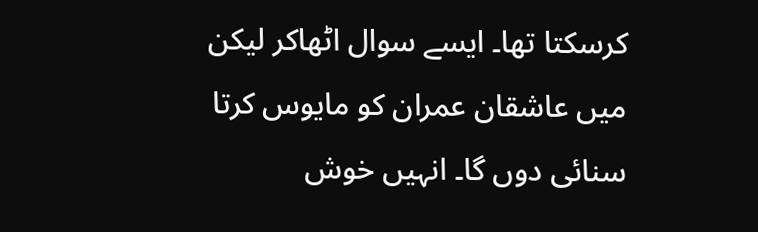کرسکتا تھا۔ ایسے سوال اٹھاکر لیکن میں عاشقان عمران کو مایوس کرتا سنائی دوں گا۔ انہیں خوش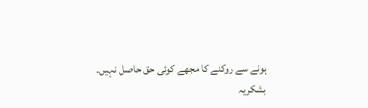ہونے سے روکنے کا مجھے کوئی حق حاصل نہیں۔
بشکریہ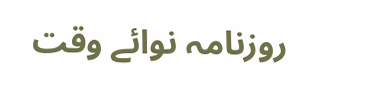روزنامہ نوائے وقت